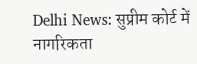Delhi News: सुप्रीम कोर्ट में नागरिकता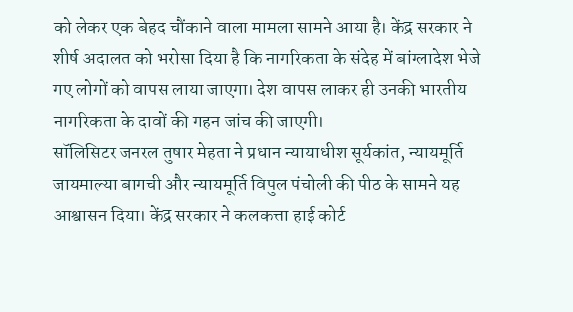को लेकर एक बेहद चौंकाने वाला मामला सामने आया है। केंद्र सरकार ने शीर्ष अदालत को भरोसा दिया है कि नागरिकता के संदेह में बांग्लादेश भेजे गए लोगों को वापस लाया जाएगा। देश वापस लाकर ही उनकी भारतीय नागरिकता के दावों की गहन जांच की जाएगी।
सॉलिसिटर जनरल तुषार मेहता ने प्रधान न्यायाधीश सूर्यकांत, न्यायमूर्ति जायमाल्या बागची और न्यायमूर्ति विपुल पंचोली की पीठ के सामने यह आश्वासन दिया। केंद्र सरकार ने कलकत्ता हाई कोर्ट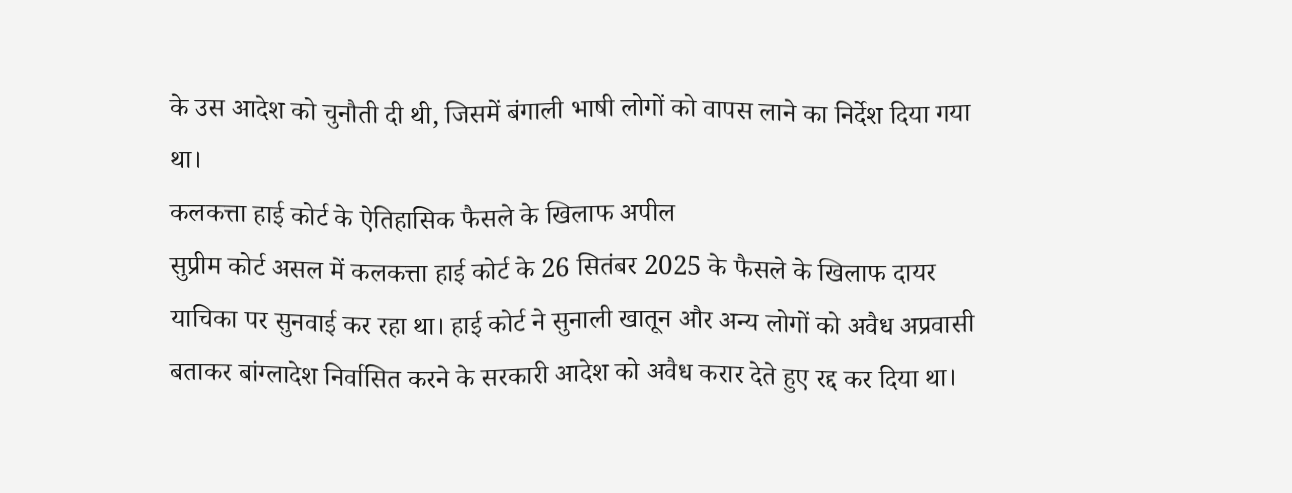के उस आदेश को चुनौती दी थी, जिसमें बंगाली भाषी लोगों को वापस लाने का निर्देश दिया गया था।
कलकत्ता हाई कोर्ट के ऐतिहासिक फैसले के खिलाफ अपील
सुप्रीम कोर्ट असल में कलकत्ता हाई कोर्ट के 26 सितंबर 2025 के फैसले के खिलाफ दायर याचिका पर सुनवाई कर रहा था। हाई कोर्ट ने सुनाली खातून और अन्य लोगों को अवैध अप्रवासी बताकर बांग्लादेश निर्वासित करने के सरकारी आदेश को अवैध करार देते हुए रद्द कर दिया था।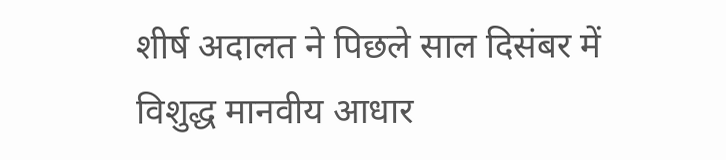शीर्ष अदालत ने पिछले साल दिसंबर में विशुद्ध मानवीय आधार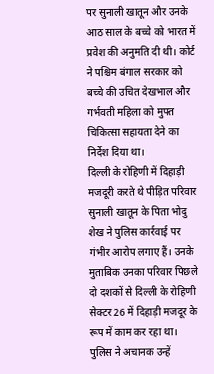पर सुनाली खातून और उनके आठ साल के बच्चे को भारत में प्रवेश की अनुमति दी थी। कोर्ट ने पश्चिम बंगाल सरकार को बच्चे की उचित देखभाल और गर्भवती महिला को मुफ्त चिकित्सा सहायता देने का निर्देश दिया था।
दिल्ली के रोहिणी में दिहाड़ी मजदूरी करते थे पीड़ित परिवार
सुनाली खातून के पिता भोदु शेख ने पुलिस कार्रवाई पर गंभीर आरोप लगाए हैं। उनके मुताबिक उनका परिवार पिछले दो दशकों से दिल्ली के रोहिणी सेक्टर 26 में दिहाड़ी मजदूर के रूप में काम कर रहा था। पुलिस ने अचानक उन्हें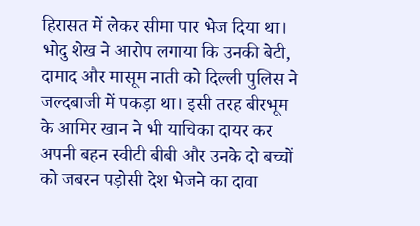हिरासत में लेकर सीमा पार भेज दिया था।
भोदु शेख ने आरोप लगाया कि उनकी बेटी, दामाद और मासूम नाती को दिल्ली पुलिस ने जल्दबाजी में पकड़ा था। इसी तरह बीरभूम के आमिर खान ने भी याचिका दायर कर अपनी बहन स्वीटी बीबी और उनके दो बच्चों को जबरन पड़ोसी देश भेजने का दावा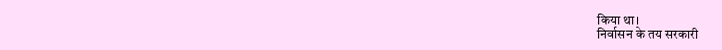किया था।
निर्वासन के तय सरकारी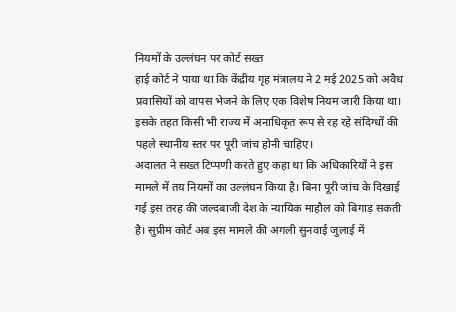नियमों के उल्लंघन पर कोर्ट सख्त
हाई कोर्ट ने पाया था कि केंद्रीय गृह मंत्रालय ने 2 मई 2025 को अवैध प्रवासियों को वापस भेजने के लिए एक विशेष नियम जारी किया था। इसके तहत किसी भी राज्य में अनाधिकृत रूप से रह रहे संदिग्धों की पहले स्थानीय स्तर पर पूरी जांच होनी चाहिए।
अदालत ने सख्त टिप्पणी करते हुए कहा था कि अधिकारियों ने इस मामले में तय नियमों का उल्लंघन किया है। बिना पूरी जांच के दिखाई गई इस तरह की जल्दबाजी देश के न्यायिक माहौल को बिगाड़ सकती है। सुप्रीम कोर्ट अब इस मामले की अगली सुनवाई जुलाई में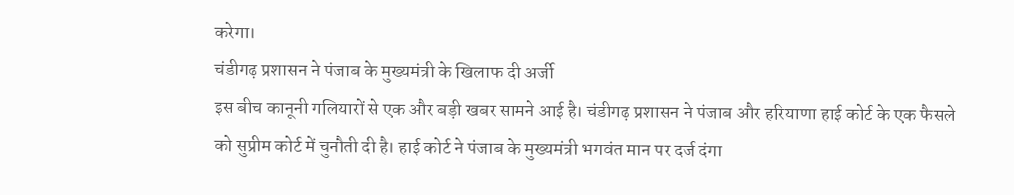करेगा।
चंडीगढ़ प्रशासन ने पंजाब के मुख्यमंत्री के खिलाफ दी अर्जी
इस बीच कानूनी गलियारों से एक और बड़ी खबर सामने आई है। चंडीगढ़ प्रशासन ने पंजाब और हरियाणा हाई कोर्ट के एक फैसले को सुप्रीम कोर्ट में चुनौती दी है। हाई कोर्ट ने पंजाब के मुख्यमंत्री भगवंत मान पर दर्ज दंगा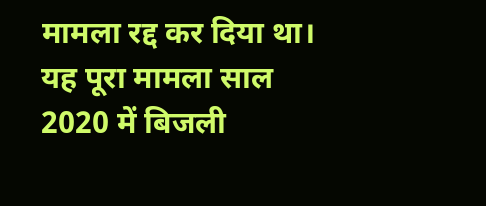मामला रद्द कर दिया था।
यह पूरा मामला साल 2020 में बिजली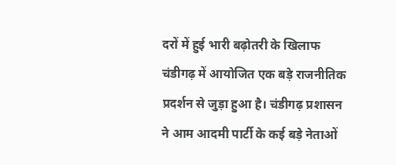दरों में हुई भारी बढ़ोतरी के खिलाफ चंडीगढ़ में आयोजित एक बड़े राजनीतिक प्रदर्शन से जुड़ा हुआ है। चंडीगढ़ प्रशासन ने आम आदमी पार्टी के कई बड़े नेताओं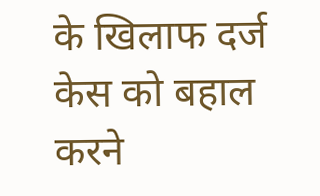के खिलाफ दर्ज केस को बहाल करने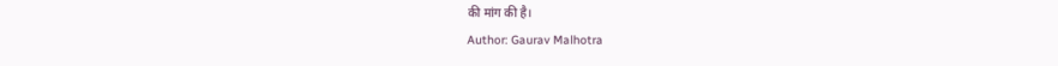की मांग की है।
Author: Gaurav Malhotra